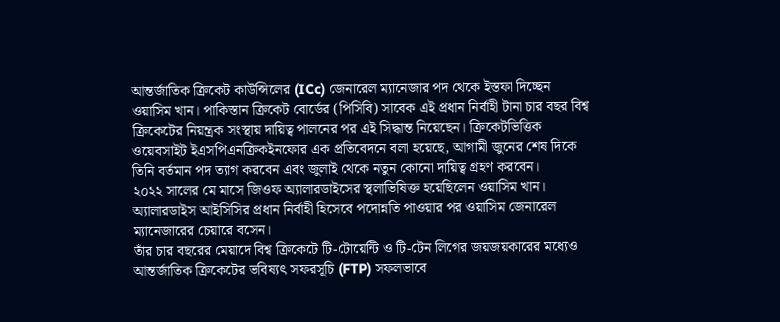আন্তর্জাতিক ক্রিকেট কাউন্সিলের (ICc) জেনারেল ম্যানেজার পদ থেকে ইস্তফা দিচ্ছেন ওয়াসিম খান। পাকিস্তান ক্রিকেট বোর্ডের (পিসিবি) সাবেক এই প্রধান নির্বাহী টানা চার বছর বিশ্ব ক্রিকেটের নিয়ন্ত্রক সংস্থায় দায়িত্ব পালনের পর এই সিদ্ধান্ত নিয়েছেন। ক্রিকেটভিত্তিক ওয়েবসাইট ইএসপিএনক্রিকইনফোর এক প্রতিবেদনে বলা হয়েছে, আগামী জুনের শেষ দিকে তিনি বর্তমান পদ ত্যাগ করবেন এবং জুলাই থেকে নতুন কোনো দায়িত্ব গ্রহণ করবেন।
২০২২ সালের মে মাসে জিওফ অ্যালারডাইসের স্থলাভিষিক্ত হয়েছিলেন ওয়াসিম খান। অ্যালারডাইস আইসিসির প্রধান নির্বাহী হিসেবে পদোন্নতি পাওয়ার পর ওয়াসিম জেনারেল ম্যানেজারের চেয়ারে বসেন।
তাঁর চার বছরের মেয়াদে বিশ্ব ক্রিকেটে টি-টোয়েন্টি ও টি-টেন লিগের জয়জয়কারের মধ্যেও আন্তর্জাতিক ক্রিকেটের ভবিষ্যৎ সফরসূচি (FTP) সফলভাবে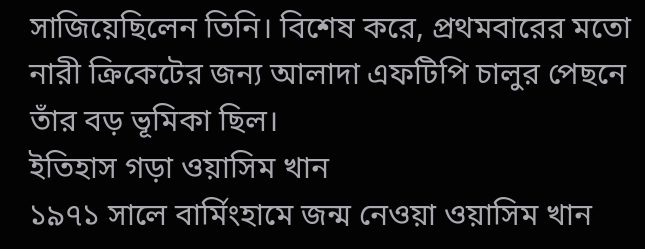সাজিয়েছিলেন তিনি। বিশেষ করে, প্রথমবারের মতো নারী ক্রিকেটের জন্য আলাদা এফটিপি চালুর পেছনে তাঁর বড় ভূমিকা ছিল।
ইতিহাস গড়া ওয়াসিম খান
১৯৭১ সালে বার্মিংহামে জন্ম নেওয়া ওয়াসিম খান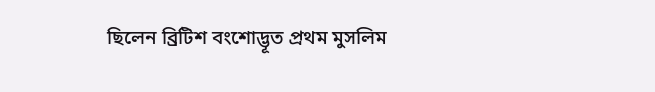ছিলেন ব্রিটিশ বংশোদ্ভূত প্রথম মুসলিম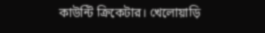কাউন্টি ক্রিকেটার। খেলোয়াড়ি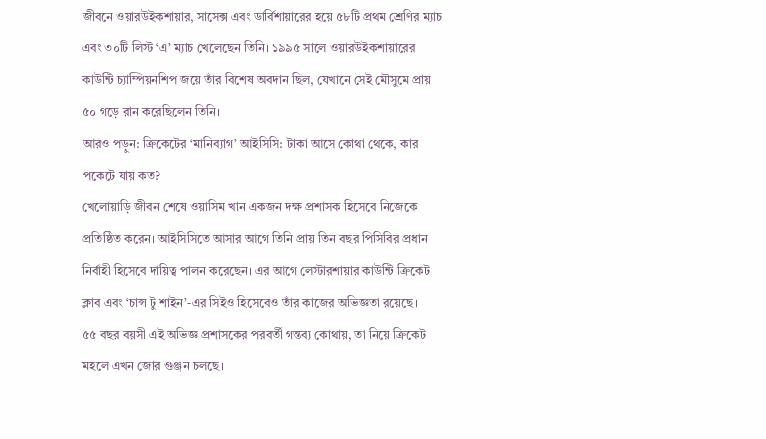জীবনে ওয়ারউইকশায়ার, সাসেক্স এবং ডার্বিশায়ারের হয়ে ৫৮টি প্রথম শ্রেণির ম্যাচ এবং ৩০টি লিস্ট ‘এ’ ম্যাচ খেলেছেন তিনি। ১৯৯৫ সালে ওয়ারউইকশায়ারের কাউন্টি চ্যাম্পিয়নশিপ জয়ে তাঁর বিশেষ অবদান ছিল, যেখানে সেই মৌসুমে প্রায় ৫০ গড়ে রান করেছিলেন তিনি।
আরও পড়ুন: ক্রিকেটের ‘মানিব্যাগ’ আইসিসি: টাকা আসে কোথা থেকে, কার পকেটে যায় কত?
খেলোয়াড়ি জীবন শেষে ওয়াসিম খান একজন দক্ষ প্রশাসক হিসেবে নিজেকে প্রতিষ্ঠিত করেন। আইসিসিতে আসার আগে তিনি প্রায় তিন বছর পিসিবির প্রধান নির্বাহী হিসেবে দায়িত্ব পালন করেছেন। এর আগে লেস্টারশায়ার কাউন্টি ক্রিকেট ক্লাব এবং ‘চান্স টু শাইন’-এর সিইও হিসেবেও তাঁর কাজের অভিজ্ঞতা রয়েছে।
৫৫ বছর বয়সী এই অভিজ্ঞ প্রশাসকের পরবর্তী গন্তব্য কোথায়, তা নিয়ে ক্রিকেট মহলে এখন জোর গুঞ্জন চলছে।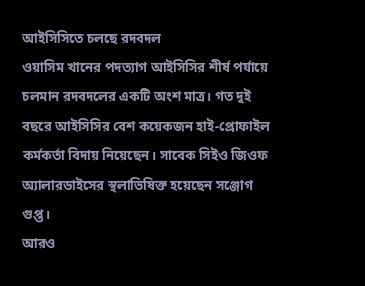আইসিসিতে চলছে রদবদল
ওয়াসিম খানের পদত্যাগ আইসিসির শীর্ষ পর্যায়ে চলমান রদবদলের একটি অংশ মাত্র। গত দুই বছরে আইসিসির বেশ কয়েকজন হাই-প্রোফাইল কর্মকর্তা বিদায় নিয়েছেন। সাবেক সিইও জিওফ অ্যালারডাইসের স্থলাভিষিক্ত হয়েছেন সঞ্জোগ গুপ্ত।
আরও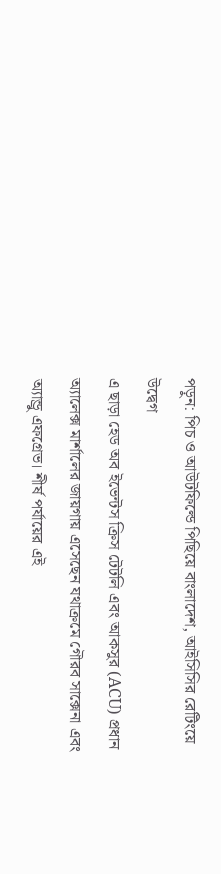পড়ুন: পিচ ও আউটফিল্ডে পিছিয়ে বাংলাদেশ, আইসিসির রেটিংয়ে উদ্বেগ
এ ছাড়া হেড অব ইভেন্টস ক্রিস টেটলি এবং আকসুর (ACU) প্রধান অ্যালেক্স মার্শালের জায়গায় এসেছেন যথাক্রমে গৌরব সাক্সেনা এবং অ্যান্ড্রু এফগ্রেভ। শীর্ষ পর্যায়ের এই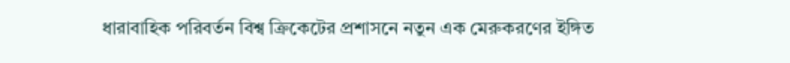ধারাবাহিক পরিবর্তন বিশ্ব ক্রিকেটের প্রশাসনে নতুন এক মেরুকরণের ইঙ্গিত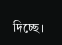দিচ্ছে।